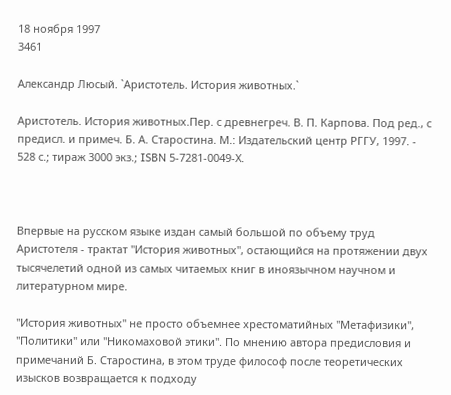18 ноября 1997
3461

Александр Люсый. `Аристотель. История животных.`

Аристотель. История животных.Пер. с древнегреч. В. П. Карпова. Под ред., с предисл. и примеч. Б. А. Старостина. М.: Издательский центр РГГУ, 1997. - 528 с.; тираж 3000 экз.; ISBN 5-7281-0049-Х.



Впервые на русском языке издан самый большой по объему труд Аристотеля - трактат "История животных", остающийся на протяжении двух тысячелетий одной из самых читаемых книг в иноязычном научном и литературном мире.

"История животных" не просто объемнее хрестоматийных "Метафизики", "Политики" или "Никомаховой этики". По мнению автора предисловия и примечаний Б. Старостина, в этом труде философ после теоретических изысков возвращается к подходу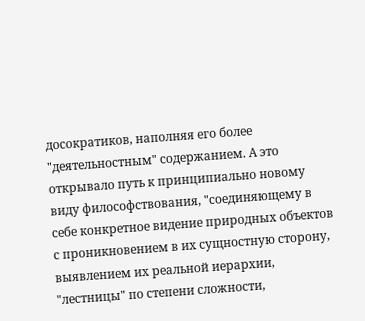досократиков, наполняя его более "деятельностным" содержанием. А это открывало путь к принципиально новому виду философствования, "соединяющему в себе конкретное видение природных объектов с проникновением в их сущностную сторону, выявлением их реальной иерархии, "лестницы" по степени сложности,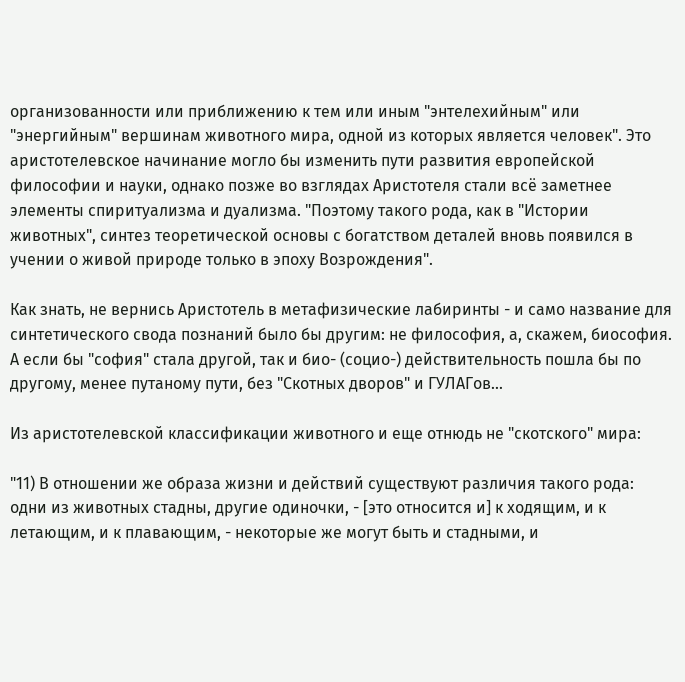организованности или приближению к тем или иным "энтелехийным" или "энергийным" вершинам животного мира, одной из которых является человек". Это аристотелевское начинание могло бы изменить пути развития европейской философии и науки, однако позже во взглядах Аристотеля стали всё заметнее элементы спиритуализма и дуализма. "Поэтому такого рода, как в "Истории животных", синтез теоретической основы с богатством деталей вновь появился в учении о живой природе только в эпоху Возрождения".

Как знать, не вернись Аристотель в метафизические лабиринты - и само название для синтетического свода познаний было бы другим: не философия, а, скажем, биософия. А если бы "софия" стала другой, так и био- (социо-) действительность пошла бы по другому, менее путаному пути, без "Скотных дворов" и ГУЛАГов...

Из аристотелевской классификации животного и еще отнюдь не "скотского" мира:

"11) В отношении же образа жизни и действий существуют различия такого рода: одни из животных стадны, другие одиночки, - [это относится и] к ходящим, и к летающим, и к плавающим, - некоторые же могут быть и стадными, и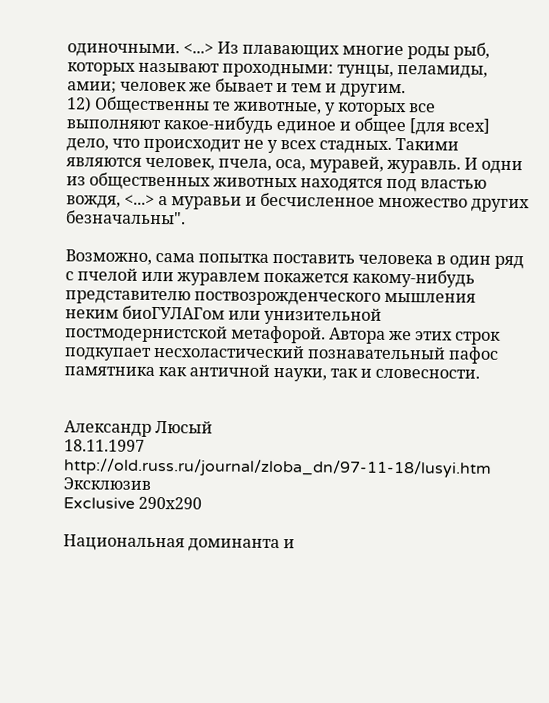одиночными. <...> Из плавающих многие роды рыб, которых называют проходными: тунцы, пеламиды, амии; человек же бывает и тем и другим.
12) Общественны те животные, у которых все выполняют какое-нибудь единое и общее [для всех] дело, что происходит не у всех стадных. Такими являются человек, пчела, оса, муравей, журавль. И одни из общественных животных находятся под властью вождя, <...> а муравьи и бесчисленное множество других безначальны".

Возможно, сама попытка поставить человека в один ряд с пчелой или журавлем покажется какому-нибудь представителю поствозрожденческого мышления неким биоГУЛАГом или унизительной постмодернистской метафорой. Автора же этих строк подкупает несхоластический познавательный пафос памятника как античной науки, так и словесности.


Александр Люсый
18.11.1997
http://old.russ.ru/journal/zloba_dn/97-11-18/lusyi.htm
Эксклюзив
Exclusive 290х290

Национальная доминанта и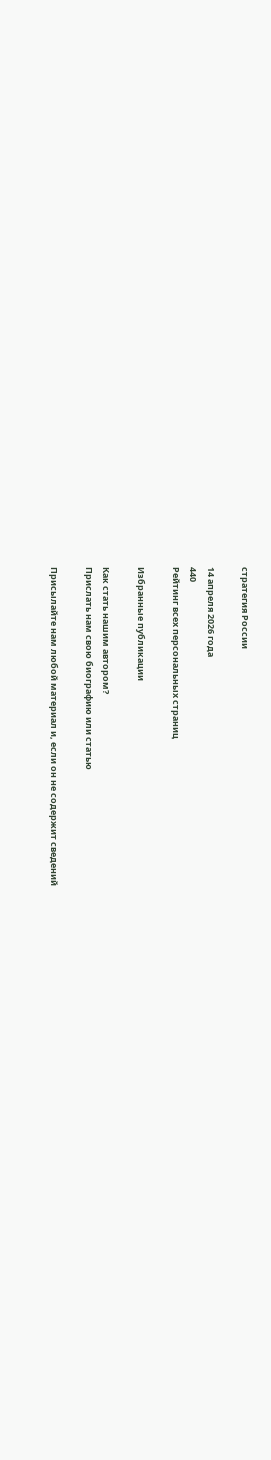стратегия России

14 апреля 2026 года
440
Рейтинг всех персональных страниц

Избранные публикации

Как стать нашим автором?
Прислать нам свою биографию или статью

Присылайте нам любой материал и, если он не содержит сведений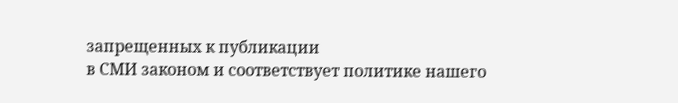запрещенных к публикации
в СМИ законом и соответствует политике нашего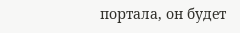портала, он будет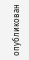опубликован